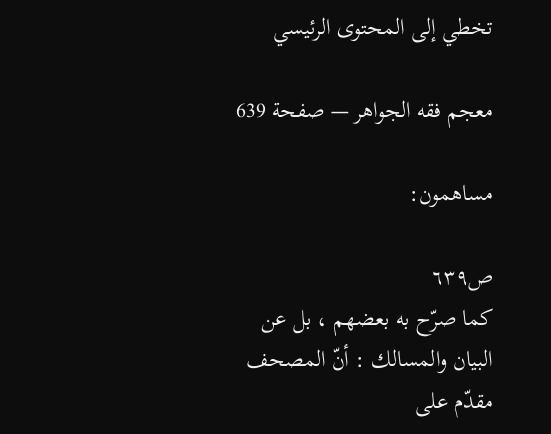تخطي إلى المحتوى الرئيسي

معجم فقه الجواهر — صفحة 639

مساهمون:

ص٦٣٩
كما صرّح به بعضهم ، بل عن البيان والمسالك : أنّ المصحف مقدّم على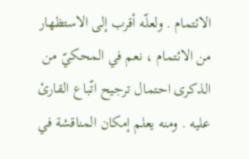الائتمام . ولعلّه أقرب إلى الاستظهار من الائتمام ، نعم في المحكيّ من الذكرى احتمال ترجيح اتّباع القارئ عليه . ومنه يعلم إمكان المناقشة في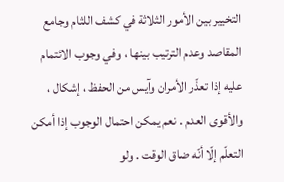التخيير بين الأمور الثلاثة في كشف اللثام وجامع المقاصد وعدم الترتيب بينها ، وفي وجوب الائتمام عليه إذا تعذّر الأمران وآيس من الحفظ ، إشكال ، والأقوى العدم . نعم يمكن احتمال الوجوب إذا أمكن التعلّم إلّا أنّه ضاق الوقت . ولو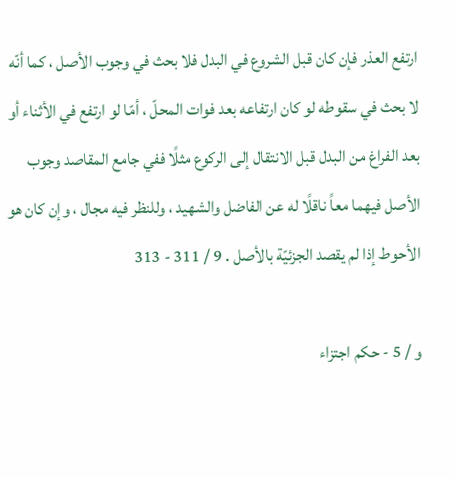ارتفع العذر فإن كان قبل الشروع في البدل فلا بحث في وجوب الأصل ، كما أنّه لا بحث في سقوطه لو كان ارتفاعه بعد فوات المحلّ ، أمّا لو ارتفع في الأثناء أو بعد الفراغ من البدل قبل الانتقال إلى الركوع مثلًا ففي جامع المقاصد وجوب الأصل فيهما معاً ناقلًا له عن الفاضل والشهيد ، وللنظر فيه مجال ، وإن كان هو الأحوط إذا لم يقصد الجزئيّة بالأصل . 9 / 311 - 313

و / 5 - حكم اجتزاء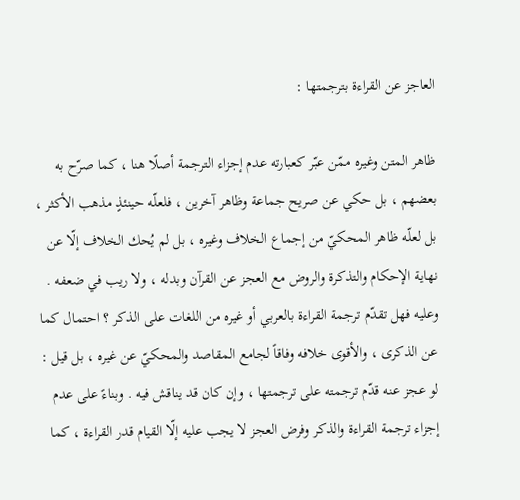العاجز عن القراءة بترجمتها :

ظاهر المتن وغيره ممّن عبّر كعبارته عدم إجزاء الترجمة أصلًا هنا ، كما صرّح به بعضهم ، بل حكي عن صريح جماعة وظاهر آخرين ، فلعلّه حينئذٍ مذهب الأكثر ، بل لعلّه ظاهر المحكيّ من إجماع الخلاف وغيره ، بل لم يُحك الخلاف إلّا عن نهاية الإحكام والتذكرة والروض مع العجز عن القرآن وبدله ، ولا ريب في ضعفه . وعليه فهل تقدّم ترجمة القراءة بالعربي أو غيره من اللغات على الذكر ؟ احتمال كما عن الذكرى ، والأقوى خلافه وفاقاً لجامع المقاصد والمحكيّ عن غيره ، بل قيل : لو عجز عنه قدّم ترجمته على ترجمتها ، وإن كان قد يناقش فيه . وبناءً على عدم إجزاء ترجمة القراءة والذكر وفرض العجز لا يجب عليه إلّا القيام قدر القراءة ، كما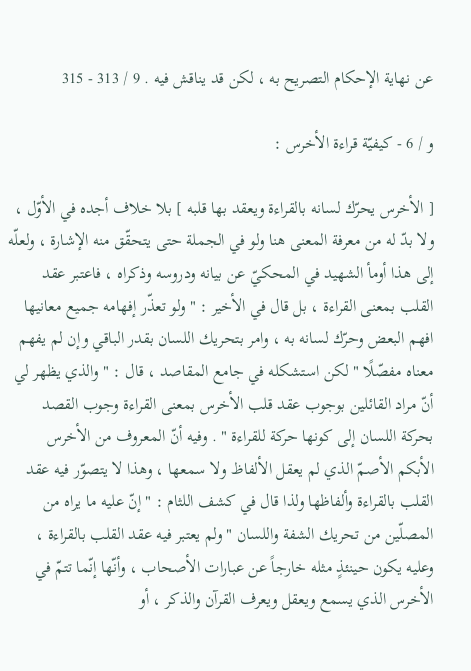عن نهاية الإحكام التصريح به ، لكن قد يناقش فيه . 9 / 313 - 315

و / 6 - كيفيّة قراءة الأخرس :

[ الأخرس يحرّك لسانه بالقراءة ويعقد بها قلبه ] بلا خلاف أجده في الأوّل ، ولا بدّ له من معرفة المعنى هنا ولو في الجملة حتى يتحقّق منه الإشارة ، ولعلّه إلى هذا أومأ الشهيد في المحكيّ عن بيانه ودروسه وذكراه ، فاعتبر عقد القلب بمعنى القراءة ، بل قال في الأخير : " ولو تعذّر إفهامه جميع معانيها افهم البعض وحرّك لسانه به ، وامر بتحريك اللسان بقدر الباقي وإن لم يفهم معناه مفصّلًا " لكن استشكله في جامع المقاصد ، قال : " والذي يظهر لي أنّ مراد القائلين بوجوب عقد قلب الأخرس بمعنى القراءة وجوب القصد بحركة اللسان إلى كونها حركة للقراءة " . وفيه أنّ المعروف من الأخرس الأبكم الأصمّ الذي لم يعقل الألفاظ ولا سمعها ، وهذا لا يتصوّر فيه عقد القلب بالقراءة وألفاظها ولذا قال في كشف اللثام : " إنّ عليه ما يراه من المصلّين من تحريك الشفة واللسان " ولم يعتبر فيه عقد القلب بالقراءة ، وعليه يكون حينئذٍ مثله خارجاً عن عبارات الأصحاب ، وأنّها إنّما تتمّ في الأخرس الذي يسمع ويعقل ويعرف القرآن والذكر ، أو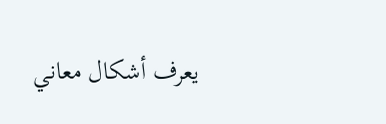يعرف أشكال معاني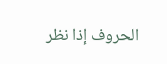الحروف إذا نظر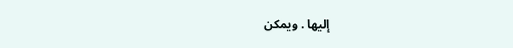إليها . ويمكن